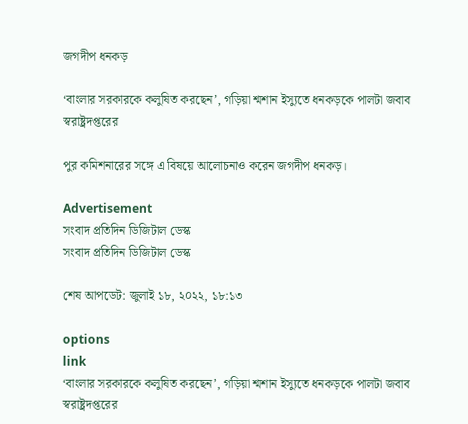জগদীপ ধনকড়

‘বাংলার সরকারকে কলুষিত করছেন’, গড়িয়া শ্মশান ইস্যুতে ধনকড়কে পালটা জবাব স্বরাষ্ট্রদপ্তরের

পুর কমিশনারের সঙ্গে এ বিষয়ে আলোচনাও করেন জগদীপ ধনকড়।

Advertisement
সংবাদ প্রতিদিন ডিজিটাল ডেস্ক
সংবাদ প্রতিদিন ডিজিটাল ডেস্ক

শেষ আপডেট: জুলাই ১৮, ২০২২, ১৮:১৩

options
link
‘বাংলার সরকারকে কলুষিত করছেন’, গড়িয়া শ্মশান ইস্যুতে ধনকড়কে পালটা জবাব স্বরাষ্ট্রদপ্তরের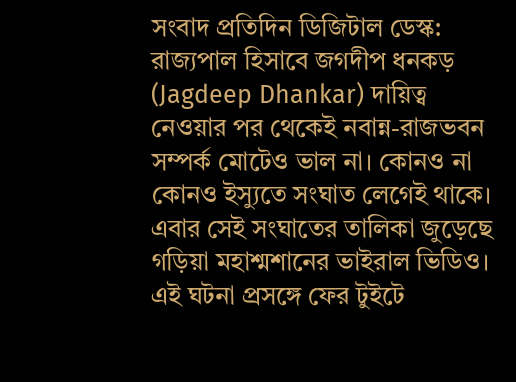সংবাদ প্রতিদিন ডিজিটাল ডেস্ক: রাজ্যপাল হিসাবে জগদীপ ধনকড় (Jagdeep Dhankar) দায়িত্ব নেওয়ার পর থেকেই নবান্ন-রাজভবন সম্পর্ক মোটেও ভাল না। কোনও না কোনও ইস্যুতে সংঘাত লেগেই থাকে। এবার সেই সংঘাতের তালিকা জুড়েছে গড়িয়া মহাশ্মশানের ভাইরাল ভিডিও। এই ঘটনা প্রসঙ্গে ফের টুইটে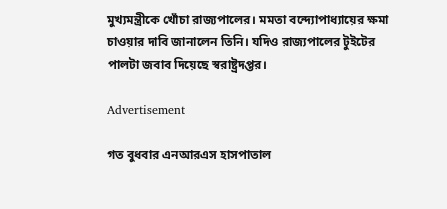মুখ্যমন্ত্রীকে খোঁচা রাজ্যপালের। মমতা বন্দ্যোপাধ্যায়ের ক্ষমা চাওয়ার দাবি জানালেন তিনি। যদিও রাজ্যপালের টুইটের পালটা জবাব দিয়েছে স্বরাষ্ট্রদপ্তর।

Advertisement

গত বুধবার এনআরএস হাসপাতাল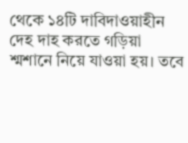থেকে ১৪টি দাবিদাওয়াহীন দেহ দাহ করতে গড়িয়া শ্মশানে নিয়ে যাওয়া হয়। তবে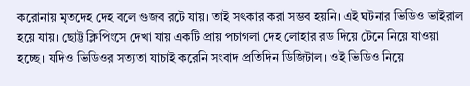করোনায় মৃতদেহ দেহ বলে গুজব রটে যায়। তাই সৎকার করা সম্ভব হয়নি। এই ঘটনার ভিডিও ভাইরাল হয়ে যায়। ছোট্ট ক্লিপিংসে দেখা যায় একটি প্রায় পচাগলা দেহ লোহার রড দিয়ে টেনে নিয়ে যাওয়া হচ্ছে। যদিও ভিডিওর সত্যতা যাচাই করেনি সংবাদ প্রতিদিন ডিজিটাল। ওই ভিডিও নিয়ে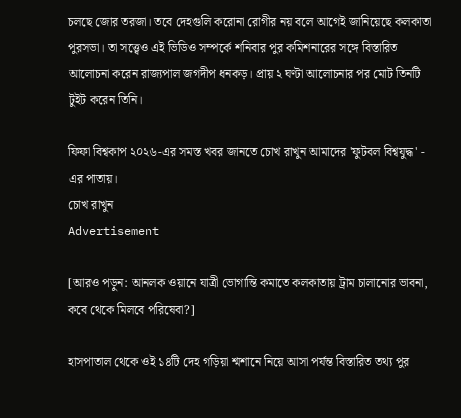চলছে জোর তরজা। তবে দেহগুলি করোনা রোগীর নয় বলে আগেই জানিয়েছে কলকাতা পুরসভা। তা সত্ত্বেও এই ভিডিও সম্পর্কে শনিবার পুর কমিশনারের সঙ্গে বিস্তারিত আলোচনা করেন রাজ্যপাল জগদীপ ধনকড়। প্রায় ২ ঘণ্টা আলোচনার পর মোট তিনটি টুইট করেন তিনি।

ফিফা বিশ্বকাপ ২০২৬-এর সমস্ত খবর জানতে চোখ রাখুন আমাদের 'ফুটবল বিশ্বযুদ্ধ' - এর পাতায়।
চোখ রাখুন
Advertisement

[আরও পড়ুন: আনলক ওয়ানে যাত্রী ভোগান্তি কমাতে কলকাতায় ট্রাম চালানোর ভাবনা, কবে থেকে মিলবে পরিষেবা?]

হাসপাতাল থেকে ওই ১৪টি দেহ গড়িয়া শ্মশানে নিয়ে আসা পর্যন্ত বিস্তারিত তথ্য পুর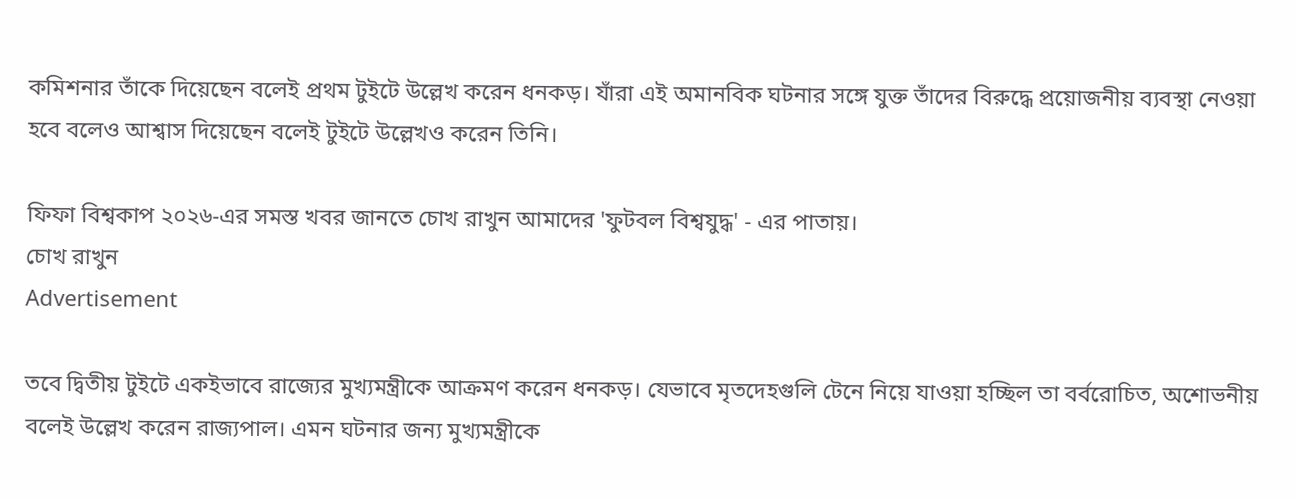কমিশনার তাঁকে দিয়েছেন বলেই প্রথম টুইটে উল্লেখ করেন ধনকড়। যাঁরা এই অমানবিক ঘটনার সঙ্গে যুক্ত তাঁদের বিরুদ্ধে প্রয়োজনীয় ব্যবস্থা নেওয়া হবে বলেও আশ্বাস দিয়েছেন বলেই টুইটে উল্লেখও করেন তিনি।

ফিফা বিশ্বকাপ ২০২৬-এর সমস্ত খবর জানতে চোখ রাখুন আমাদের 'ফুটবল বিশ্বযুদ্ধ' - এর পাতায়।
চোখ রাখুন
Advertisement

তবে দ্বিতীয় টুইটে একইভাবে রাজ্যের মুখ্যমন্ত্রীকে আক্রমণ করেন ধনকড়। যেভাবে মৃতদেহগুলি টেনে নিয়ে যাওয়া হচ্ছিল তা বর্বরোচিত, অশোভনীয় বলেই উল্লেখ করেন রাজ্যপাল। এমন ঘটনার জন্য মুখ্যমন্ত্রীকে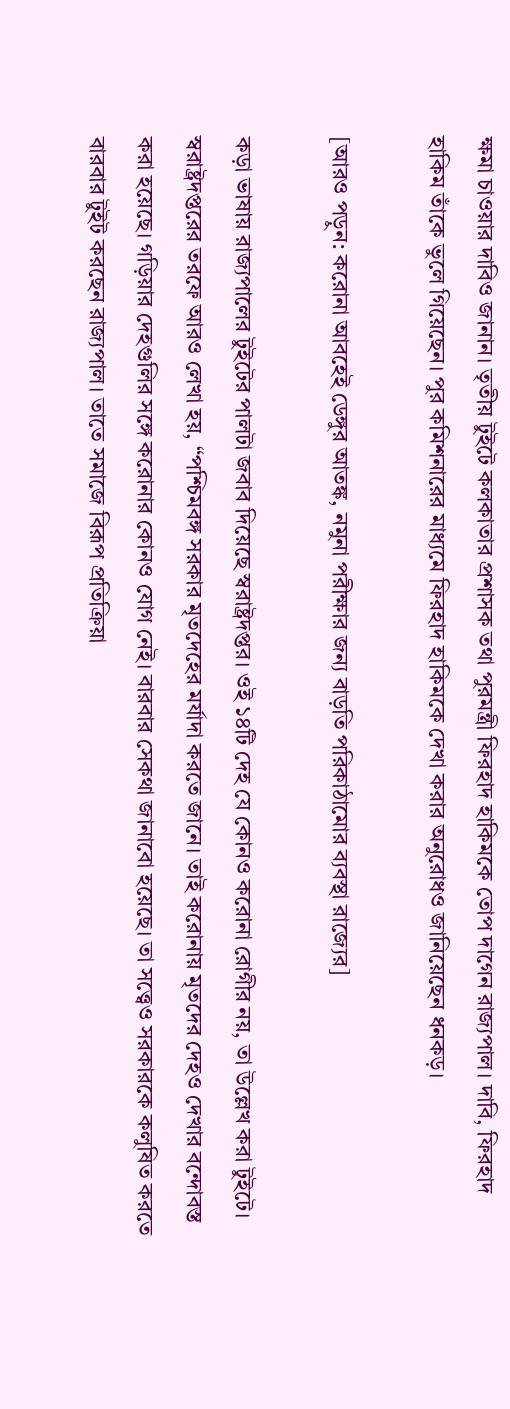ক্ষমা চাওয়ার দাবিও জানান। তৃতীয় টুইটে কলকাতার প্রশাসক তথা পুরমন্ত্রী ফিরহাদ হাকিমকে তোপ দাগেন রাজ্যপাল। দাবি, ফিরহাদ হাকিম তাঁকে ভুলে গিয়েছেন। পুর কমিশনারের মাধ্যমে ফিরহাদ হাকিমকে দেখা করার অনুরোধও জানিয়েছেন ধনকড়।

[আরও পড়ুন: করোনা আবহেই ডেঙ্গুর আতঙ্ক, নমুনা পরীক্ষার জন্য বাড়তি পরিকাঠামোর ব্যবস্থা রাজ্যের]

কড়া ভাষায় রাজ্যপালের টুইটের পালটা জবাব দিয়েছে স্বরাষ্ট্রদপ্তর। ওই ১৪টি দেহ যে কোনও করোনা রোগীর নয়, তা উল্লেখ করা টুইটে। স্বরাষ্ট্রদপ্তরের তরফে আরও লেখা হয়, “পশ্চিমবঙ্গ সরকার মৃতদেহের মর্যাদা করতে জানে। তাই করোনায় মৃতদের দেহও দেখার বন্দোবস্ত করা হয়েছে। গড়িয়ার দেহগুলির সঙ্গে করোনার কোনও যোগ নেই। বারবার সেকথা জানাবো হয়েছে। তা সত্ত্বেও সরকারকে কলুষিত করতে বারবার টুইট করছেন রাজ্যপাল। তাতে সমাজে বিরূপ প্রতিক্রিয়া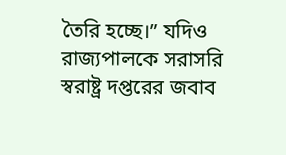তৈরি হচ্ছে।” যদিও রাজ্যপালকে সরাসরি স্বরাষ্ট্র দপ্তরের জবাব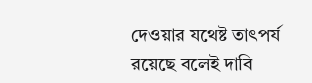দেওয়ার যথেষ্ট তাৎপর্য রয়েছে বলেই দাবি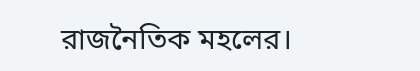রাজনৈতিক মহলের।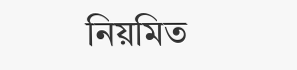নিয়মিত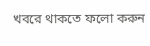খবরে থাকতে ফলো করুন